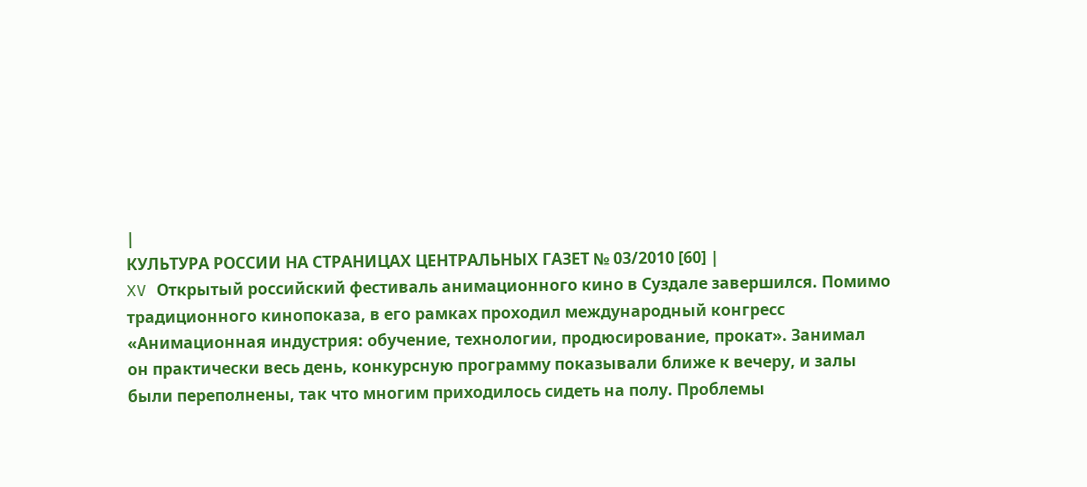|
КУЛЬТУРА РОССИИ НА СТРАНИЦАХ ЦЕНТРАЛЬНЫХ ГАЗЕТ № 03/2010 [60] |
XV Открытый российский фестиваль анимационного кино в Суздале завершился. Помимо
традиционного кинопоказа, в его рамках проходил международный конгресс
«Анимационная индустрия: обучение, технологии, продюсирование, прокат». Занимал
он практически весь день, конкурсную программу показывали ближе к вечеру, и залы
были переполнены, так что многим приходилось сидеть на полу. Проблемы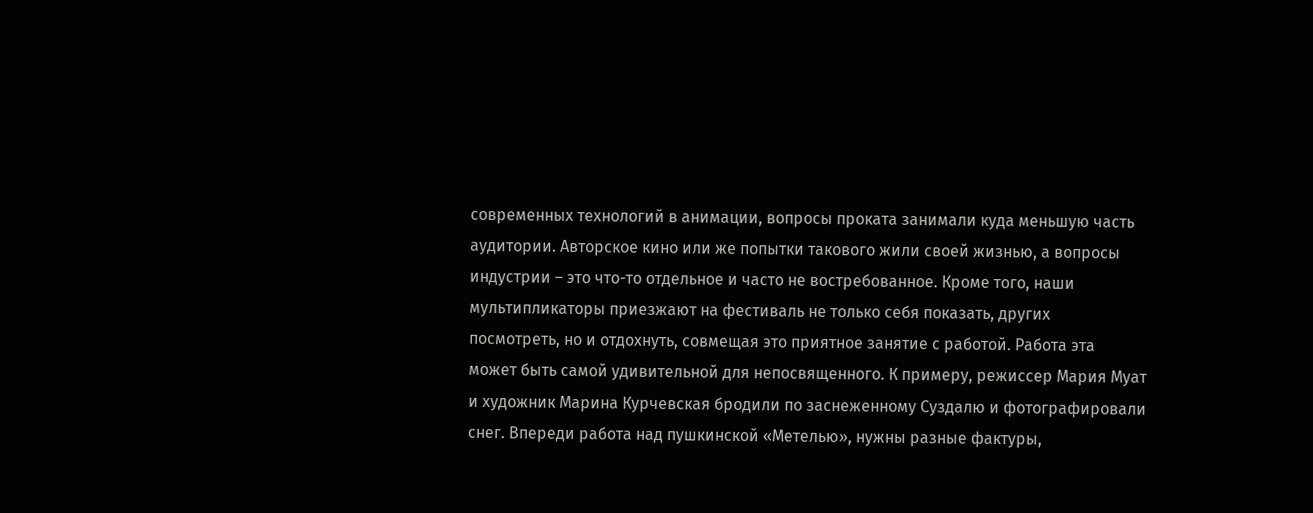современных технологий в анимации, вопросы проката занимали куда меньшую часть
аудитории. Авторское кино или же попытки такового жили своей жизнью, а вопросы
индустрии – это что-то отдельное и часто не востребованное. Кроме того, наши
мультипликаторы приезжают на фестиваль не только себя показать, других
посмотреть, но и отдохнуть, совмещая это приятное занятие с работой. Работа эта
может быть самой удивительной для непосвященного. К примеру, режиссер Мария Муат
и художник Марина Курчевская бродили по заснеженному Суздалю и фотографировали
снег. Впереди работа над пушкинской «Метелью», нужны разные фактуры,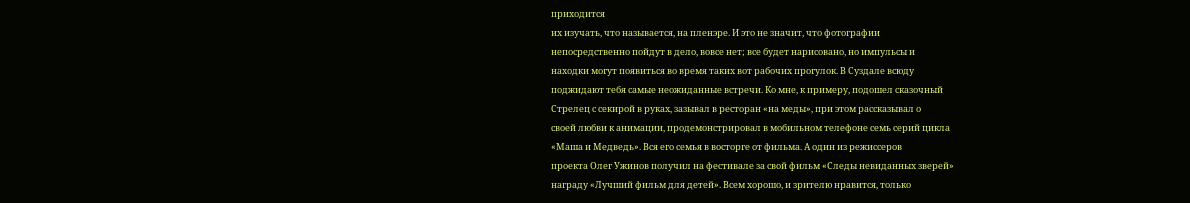приходится
их изучать, что называется, на пленэре. И это не значит, что фотографии
непосредственно пойдут в дело, вовсе нет; все будет нарисовано, но импульсы и
находки могут появиться во время таких вот рабочих прогулок. В Суздале всюду
поджидают тебя самые неожиданные встречи. Ко мне, к примеру, подошел сказочный
Стрелец с секирой в руках, зазывал в ресторан «на меды», при этом рассказывал о
своей любви к анимации, продемонстрировал в мобильном телефоне семь серий цикла
«Маша и Медведь». Вся его семья в восторге от фильма. А один из режиссеров
проекта Олег Ужинов получил на фестивале за свой фильм «Следы невиданных зверей»
награду «Лучший фильм для детей». Всем хорошо, и зрителю нравится, только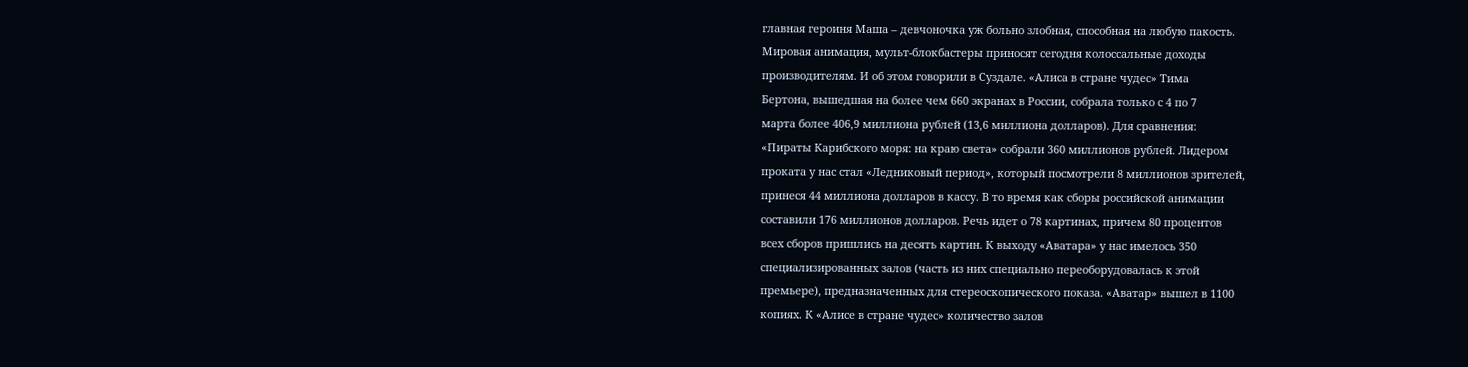главная героиня Маша – девчоночка уж больно злобная, способная на любую пакость.
Мировая анимация, мульт-блокбастеры приносят сегодня колоссальные доходы
производителям. И об этом говорили в Суздале. «Алиса в стране чудес» Тима
Бертона, вышедшая на более чем 660 экранах в России, собрала только с 4 по 7
марта более 406,9 миллиона рублей (13,6 миллиона долларов). Для сравнения:
«Пираты Карибского моря: на краю света» собрали 360 миллионов рублей. Лидером
проката у нас стал «Ледниковый период», который посмотрели 8 миллионов зрителей,
принеся 44 миллиона долларов в кассу. В то время как сборы российской анимации
составили 176 миллионов долларов. Речь идет о 78 картинах, причем 80 процентов
всех сборов пришлись на десять картин. К выходу «Аватара» у нас имелось 350
специализированных залов (часть из них специально переоборудовалась к этой
премьере), предназначенных для стереоскопического показа. «Аватар» вышел в 1100
копиях. К «Алисе в стране чудес» количество залов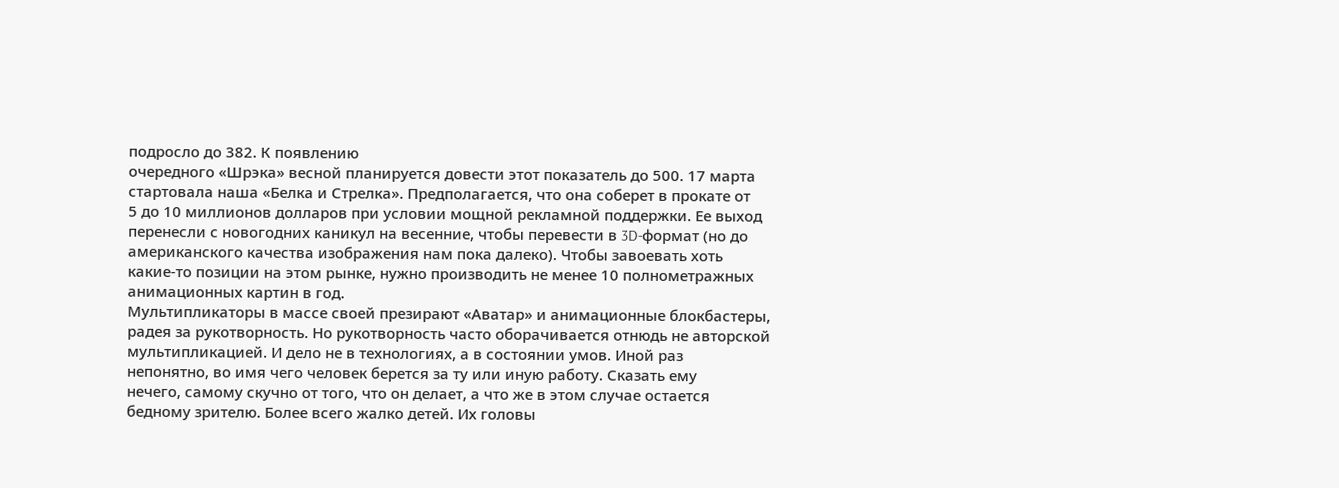подросло до 382. К появлению
очередного «Шрэка» весной планируется довести этот показатель до 500. 17 марта
стартовала наша «Белка и Стрелка». Предполагается, что она соберет в прокате от
5 до 10 миллионов долларов при условии мощной рекламной поддержки. Ее выход
перенесли с новогодних каникул на весенние, чтобы перевести в 3D-формат (но до
американского качества изображения нам пока далеко). Чтобы завоевать хоть
какие-то позиции на этом рынке, нужно производить не менее 10 полнометражных
анимационных картин в год.
Мультипликаторы в массе своей презирают «Аватар» и анимационные блокбастеры,
радея за рукотворность. Но рукотворность часто оборачивается отнюдь не авторской
мультипликацией. И дело не в технологиях, а в состоянии умов. Иной раз
непонятно, во имя чего человек берется за ту или иную работу. Сказать ему
нечего, самому скучно от того, что он делает, а что же в этом случае остается
бедному зрителю. Более всего жалко детей. Их головы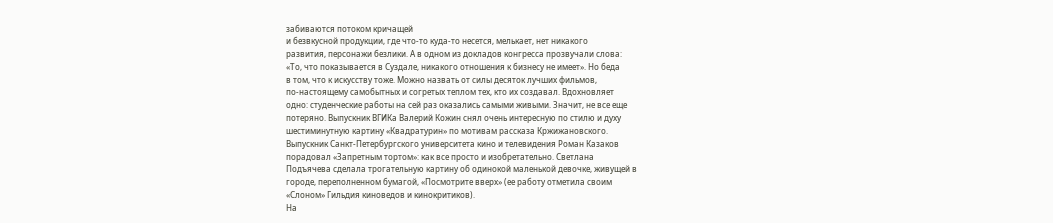забиваются потоком кричащей
и безвкусной продукции, где что-то куда-то несется, мелькает, нет никакого
развития, персонажи безлики. А в одном из докладов конгресса прозвучали слова:
«То, что показывается в Суздале, никакого отношения к бизнесу не имеет». Но беда
в том, что к искусству тоже. Можно назвать от силы десяток лучших фильмов,
по-настоящему самобытных и согретых теплом тех, кто их создавал. Вдохновляет
одно: студенческие работы на сей раз оказались самыми живыми. Значит, не все еще
потеряно. Выпускник ВГИКа Валерий Кожин снял очень интересную по стилю и духу
шестиминутную картину «Квадратурин» по мотивам рассказа Кржижановского.
Выпускник Санкт-Петербургского университета кино и телевидения Роман Казаков
порадовал «Запретным тортом»: как все просто и изобретательно. Светлана
Подъячева сделала трогательную картину об одинокой маленькой девочке, живущей в
городе, переполненном бумагой, «Посмотрите вверх» (ее работу отметила своим
«Слоном» Гильдия киноведов и кинокритиков).
На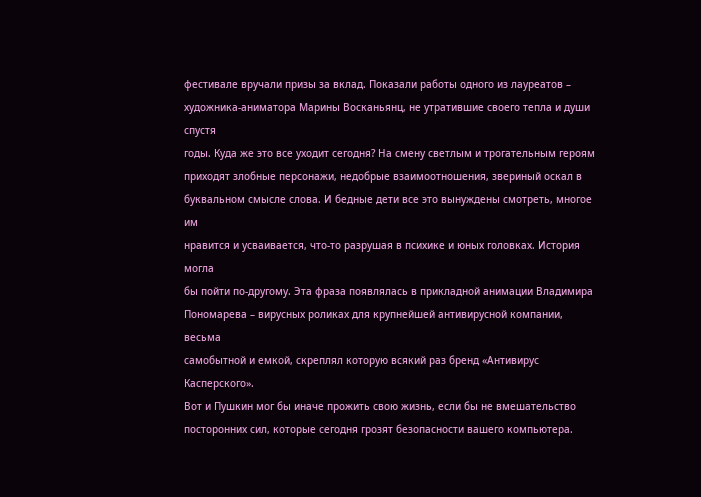фестивале вручали призы за вклад. Показали работы одного из лауреатов –
художника-аниматора Марины Восканьянц, не утратившие своего тепла и души спустя
годы. Куда же это все уходит сегодня? На смену светлым и трогательным героям
приходят злобные персонажи, недобрые взаимоотношения, звериный оскал в
буквальном смысле слова. И бедные дети все это вынуждены смотреть, многое им
нравится и усваивается, что-то разрушая в психике и юных головках. История могла
бы пойти по-другому. Эта фраза появлялась в прикладной анимации Владимира
Пономарева – вирусных роликах для крупнейшей антивирусной компании, весьма
самобытной и емкой, скреплял которую всякий раз бренд «Антивирус Касперского».
Вот и Пушкин мог бы иначе прожить свою жизнь, если бы не вмешательство
посторонних сил, которые сегодня грозят безопасности вашего компьютера.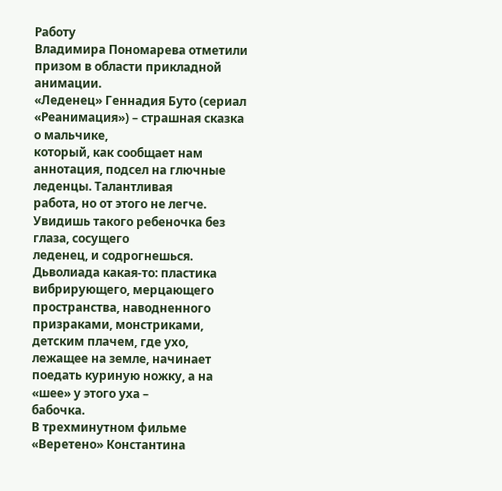Работу
Владимира Пономарева отметили призом в области прикладной анимации.
«Леденец» Геннадия Буто (сериал «Реанимация») – страшная сказка о мальчике,
который, как сообщает нам аннотация, подсел на глючные леденцы. Талантливая
работа, но от этого не легче. Увидишь такого ребеночка без глаза, сосущего
леденец, и содрогнешься. Дьволиада какая-то: пластика вибрирующего, мерцающего
пространства, наводненного призраками, монстриками, детским плачем, где ухо,
лежащее на земле, начинает поедать куриную ножку, а на «шее» у этого уха –
бабочка.
В трехминутном фильме «Веретено» Константина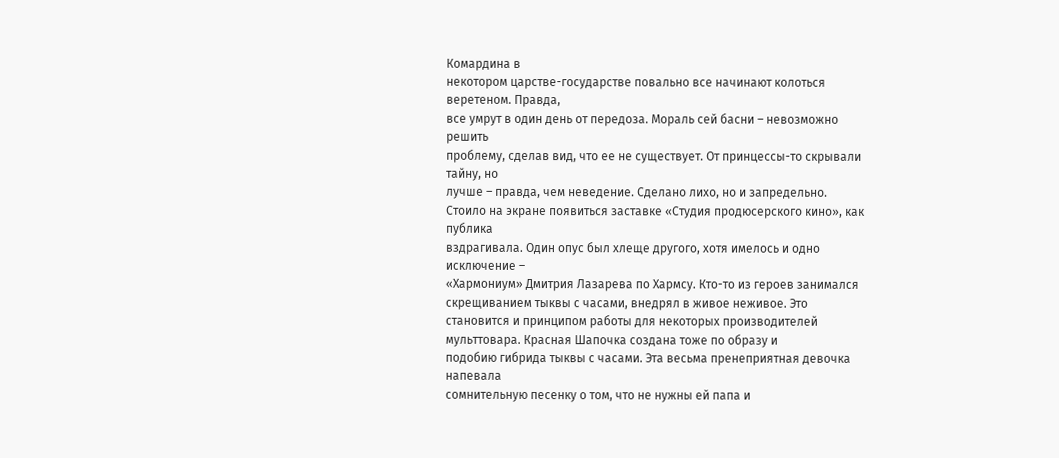Комардина в
некотором царстве-государстве повально все начинают колоться веретеном. Правда,
все умрут в один день от передоза. Мораль сей басни – невозможно решить
проблему, сделав вид, что ее не существует. От принцессы-то скрывали тайну, но
лучше – правда, чем неведение. Сделано лихо, но и запредельно.
Стоило на экране появиться заставке «Студия продюсерского кино», как публика
вздрагивала. Один опус был хлеще другого, хотя имелось и одно исключение –
«Хармониум» Дмитрия Лазарева по Хармсу. Кто-то из героев занимался скрещиванием тыквы с часами, внедрял в живое неживое. Это становится и принципом работы для некоторых производителей мульттовара. Красная Шапочка создана тоже по образу и
подобию гибрида тыквы с часами. Эта весьма пренеприятная девочка напевала
сомнительную песенку о том, что не нужны ей папа и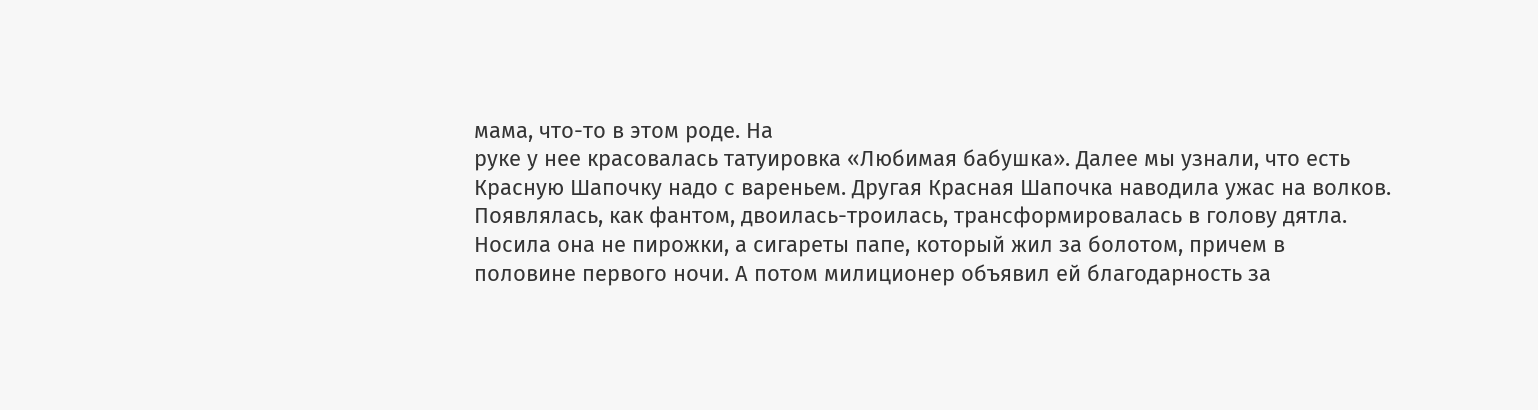мама, что-то в этом роде. На
руке у нее красовалась татуировка «Любимая бабушка». Далее мы узнали, что есть
Красную Шапочку надо с вареньем. Другая Красная Шапочка наводила ужас на волков.
Появлялась, как фантом, двоилась-троилась, трансформировалась в голову дятла.
Носила она не пирожки, а сигареты папе, который жил за болотом, причем в
половине первого ночи. А потом милиционер объявил ей благодарность за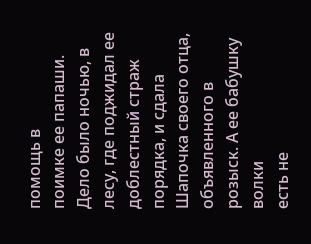помощь в
поимке ее папаши. Дело было ночью, в лесу, где поджидал ее доблестный страж
порядка, и сдала Шапочка своего отца, объявленного в розыск. А ее бабушку волки
есть не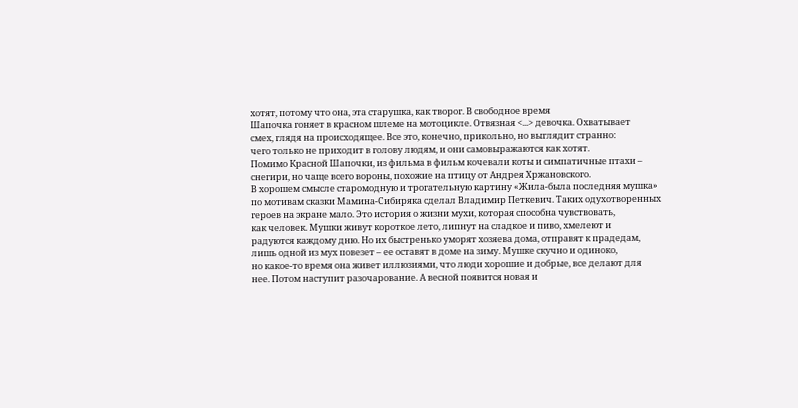хотят, потому что она, эта старушка, как творог. В свободное время
Шапочка гоняет в красном шлеме на мотоцикле. Отвязная <...> девочка. Охватывает
смех, глядя на происходящее. Все это, конечно, прикольно, но выглядит странно:
чего только не приходит в голову людям, и они самовыражаются как хотят.
Помимо Красной Шапочки, из фильма в фильм кочевали коты и симпатичные птахи –
снегири, но чаще всего вороны, похожие на птицу от Андрея Хржановского.
В хорошем смысле старомодную и трогательную картину «Жила-была последняя мушка»
по мотивам сказки Мамина-Сибиряка сделал Владимир Петкевич. Таких одухотворенных
героев на экране мало. Это история о жизни мухи, которая способна чувствовать,
как человек. Мушки живут короткое лето, липнут на сладкое и пиво, хмелеют и
радуются каждому дню. Но их быстренько уморят хозяева дома, отправят к прадедам,
лишь одной из мух повезет – ее оставят в доме на зиму. Мушке скучно и одиноко,
но какое-то время она живет иллюзиями, что люди хорошие и добрые, все делают для
нее. Потом наступит разочарование. А весной появится новая и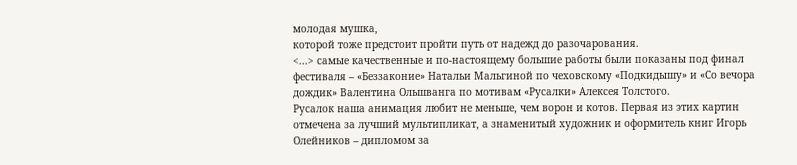молодая мушка,
которой тоже предстоит пройти путь от надежд до разочарования.
<...> самые качественные и по-настоящему большие работы были показаны под финал
фестиваля – «Беззаконие» Натальи Мальгиной по чеховскому «Подкидышу» и «Со вечора дождик» Валентина Ольшванга по мотивам «Русалки» Алексея Толстого.
Русалок наша анимация любит не меньше, чем ворон и котов. Первая из этих картин
отмечена за лучший мультипликат, а знаменитый художник и оформитель книг Игорь
Олейников – дипломом за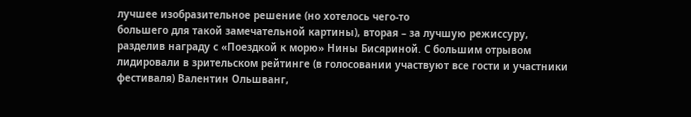лучшее изобразительное решение (но хотелось чего-то
большего для такой замечательной картины), вторая – за лучшую режиссуру,
разделив награду с «Поездкой к морю» Нины Бисяриной. С большим отрывом
лидировали в зрительском рейтинге (в голосовании участвуют все гости и участники
фестиваля) Валентин Ольшванг,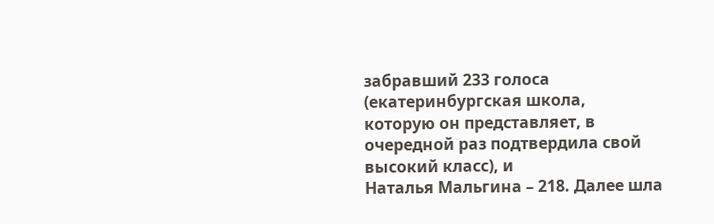забравший 233 голоса (екатеринбургская школа,
которую он представляет, в очередной раз подтвердила свой высокий класс), и
Наталья Мальгина – 218. Далее шла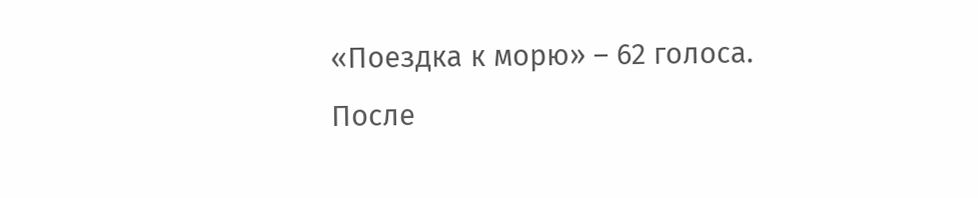«Поездка к морю» – 62 голоса. После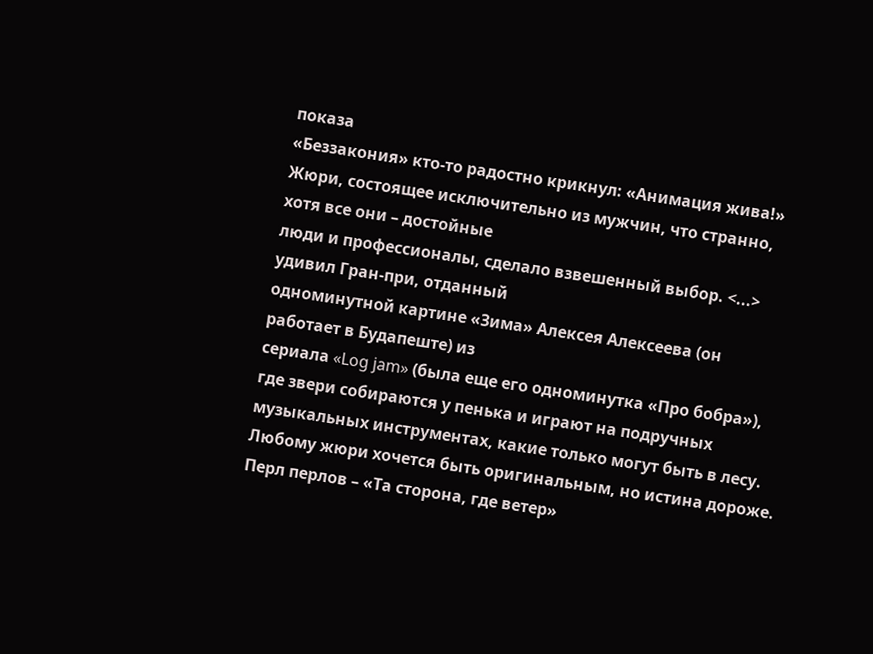показа
«Беззакония» кто-то радостно крикнул: «Анимация жива!»
Жюри, состоящее исключительно из мужчин, что странно, хотя все они – достойные
люди и профессионалы, сделало взвешенный выбор. <...> удивил Гран-при, отданный
одноминутной картине «Зима» Алексея Алексеева (он работает в Будапеште) из
сериала «Log jam» (была еще его одноминутка «Про бобра»), где звери собираются у пенька и играют на подручных музыкальных инструментах, какие только могут быть в лесу. Любому жюри хочется быть оригинальным, но истина дороже.
Перл перлов – «Та сторона, где ветер»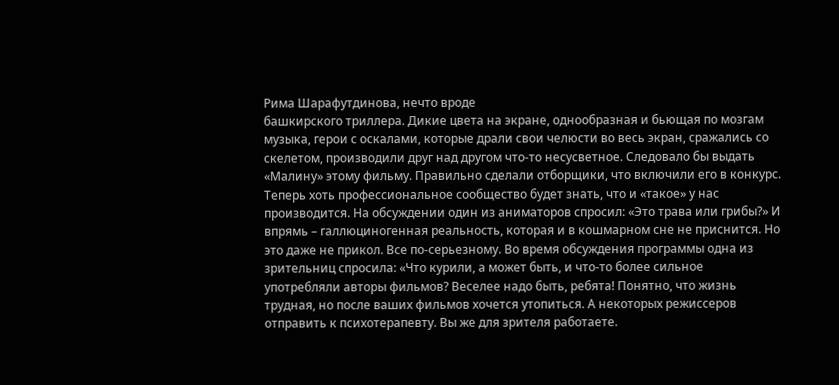Рима Шарафутдинова, нечто вроде
башкирского триллера. Дикие цвета на экране, однообразная и бьющая по мозгам
музыка, герои с оскалами, которые драли свои челюсти во весь экран, сражались со
скелетом, производили друг над другом что-то несусветное. Следовало бы выдать
«Малину» этому фильму. Правильно сделали отборщики, что включили его в конкурс.
Теперь хоть профессиональное сообщество будет знать, что и «такое» у нас
производится. На обсуждении один из аниматоров спросил: «Это трава или грибы?» И
впрямь – галлюциногенная реальность, которая и в кошмарном сне не приснится. Но
это даже не прикол. Все по-серьезному. Во время обсуждения программы одна из
зрительниц спросила: «Что курили, а может быть, и что-то более сильное
употребляли авторы фильмов? Веселее надо быть, ребята! Понятно, что жизнь
трудная, но после ваших фильмов хочется утопиться. А некоторых режиссеров
отправить к психотерапевту. Вы же для зрителя работаете.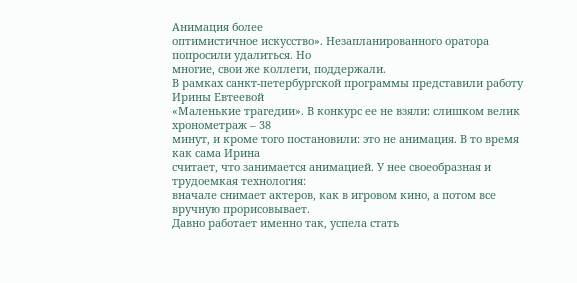Анимация более
оптимистичное искусство». Незапланированного оратора попросили удалиться. Но
многие, свои же коллеги, поддержали.
В рамках санкт-петербургской программы представили работу Ирины Евтеевой
«Маленькие трагедии». В конкурс ее не взяли: слишком велик хронометраж – 38
минут, и кроме того постановили: это не анимация. В то время как сама Ирина
считает, что занимается анимацией. У нее своеобразная и трудоемкая технология:
вначале снимает актеров, как в игровом кино, а потом все вручную прорисовывает.
Давно работает именно так, успела стать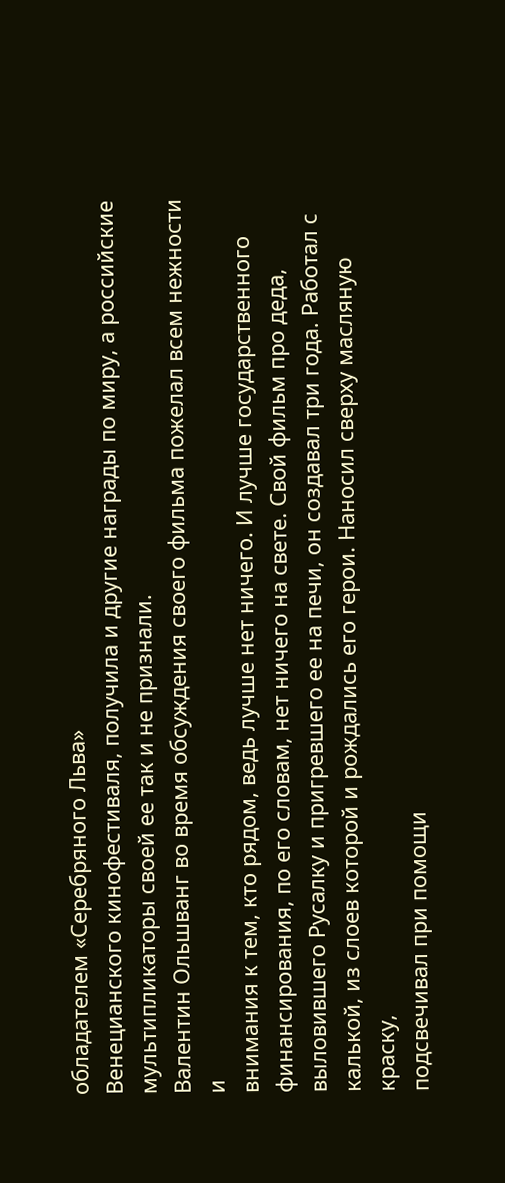обладателем «Серебряного Льва»
Венецианского кинофестиваля, получила и другие награды по миру, а российские
мультипликаторы своей ее так и не признали.
Валентин Ольшванг во время обсуждения своего фильма пожелал всем нежности и
внимания к тем, кто рядом, ведь лучше нет ничего. И лучше государственного
финансирования, по его словам, нет ничего на свете. Свой фильм про деда,
выловившего Русалку и пригревшего ее на печи, он создавал три года. Работал с
калькой, из слоев которой и рождались его герои. Наносил сверху масляную краску,
подсвечивал при помощи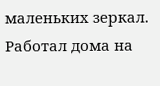маленьких зеркал. Работал дома на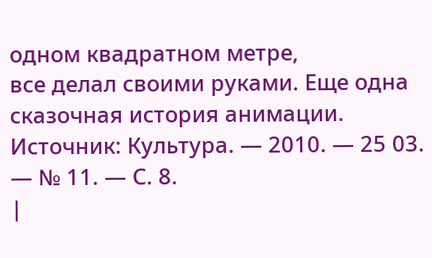одном квадратном метре,
все делал своими руками. Еще одна сказочная история анимации.
Источник: Культура. — 2010. — 25 03. — № 11. — С. 8.
|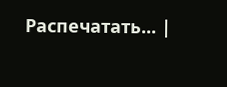Распечатать... |